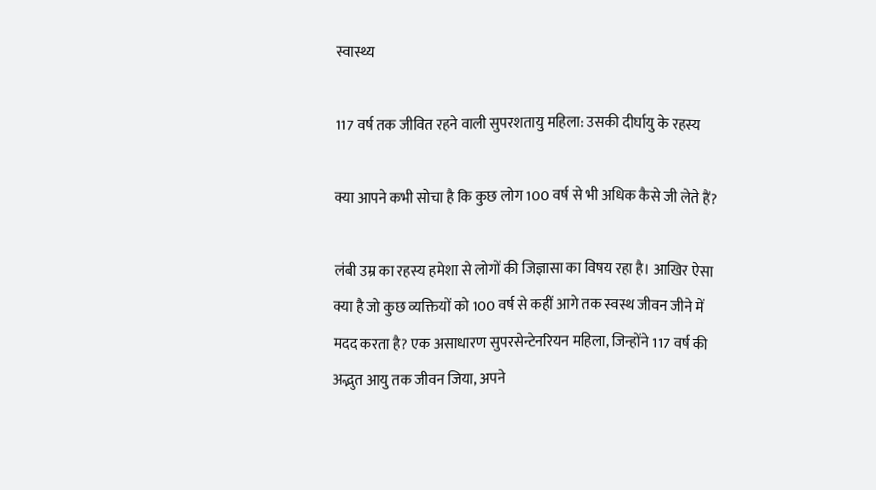स्वास्थ्य

117 वर्ष तक जीवित रहने वाली सुपरशतायु महिला: उसकी दीर्घायु के रहस्य

क्या आपने कभी सोचा है कि कुछ लोग 100 वर्ष से भी अधिक कैसे जी लेते हैं?

लंबी उम्र का रहस्य हमेशा से लोगों की जिज्ञासा का विषय रहा है। आखिर ऐसा क्या है जो कुछ व्यक्तियों को 100 वर्ष से कहीं आगे तक स्वस्थ जीवन जीने में मदद करता है? एक असाधारण सुपरसेन्टेनरियन महिला, जिन्होंने 117 वर्ष की अद्भुत आयु तक जीवन जिया, अपने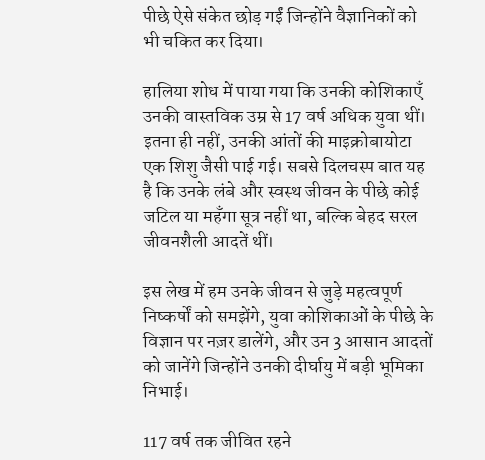पीछे ऐसे संकेत छोड़ गईं जिन्होंने वैज्ञानिकों को भी चकित कर दिया।

हालिया शोध में पाया गया कि उनकी कोशिकाएँ उनकी वास्तविक उम्र से 17 वर्ष अधिक युवा थीं। इतना ही नहीं, उनकी आंतों की माइक्रोबायोटा एक शिशु जैसी पाई गई। सबसे दिलचस्प बात यह है कि उनके लंबे और स्वस्थ जीवन के पीछे कोई जटिल या महँगा सूत्र नहीं था, बल्कि बेहद सरल जीवनशैली आदतें थीं।

इस लेख में हम उनके जीवन से जुड़े महत्वपूर्ण निष्कर्षों को समझेंगे, युवा कोशिकाओं के पीछे के विज्ञान पर नज़र डालेंगे, और उन 3 आसान आदतों को जानेंगे जिन्होंने उनकी दीर्घायु में बड़ी भूमिका निभाई।

117 वर्ष तक जीवित रहने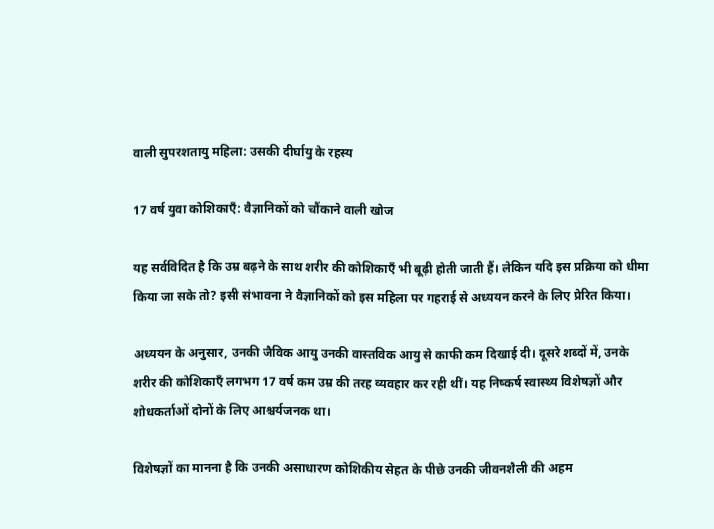वाली सुपरशतायु महिला: उसकी दीर्घायु के रहस्य

17 वर्ष युवा कोशिकाएँ: वैज्ञानिकों को चौंकाने वाली खोज

यह सर्वविदित है कि उम्र बढ़ने के साथ शरीर की कोशिकाएँ भी बूढ़ी होती जाती हैं। लेकिन यदि इस प्रक्रिया को धीमा किया जा सके तो? इसी संभावना ने वैज्ञानिकों को इस महिला पर गहराई से अध्ययन करने के लिए प्रेरित किया।

अध्ययन के अनुसार, उनकी जैविक आयु उनकी वास्तविक आयु से काफी कम दिखाई दी। दूसरे शब्दों में, उनके शरीर की कोशिकाएँ लगभग 17 वर्ष कम उम्र की तरह व्यवहार कर रही थीं। यह निष्कर्ष स्वास्थ्य विशेषज्ञों और शोधकर्ताओं दोनों के लिए आश्चर्यजनक था।

विशेषज्ञों का मानना है कि उनकी असाधारण कोशिकीय सेहत के पीछे उनकी जीवनशैली की अहम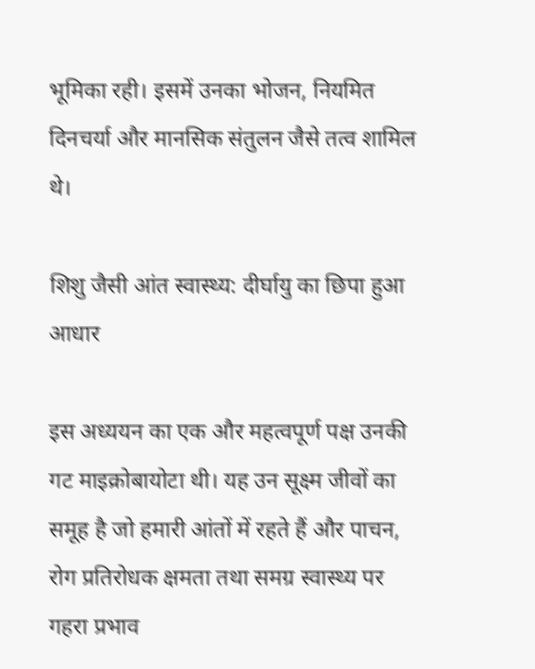भूमिका रही। इसमें उनका भोजन, नियमित दिनचर्या और मानसिक संतुलन जैसे तत्व शामिल थे।

शिशु जैसी आंत स्वास्थ्य: दीर्घायु का छिपा हुआ आधार

इस अध्ययन का एक और महत्वपूर्ण पक्ष उनकी गट माइक्रोबायोटा थी। यह उन सूक्ष्म जीवों का समूह है जो हमारी आंतों में रहते हैं और पाचन, रोग प्रतिरोधक क्षमता तथा समग्र स्वास्थ्य पर गहरा प्रभाव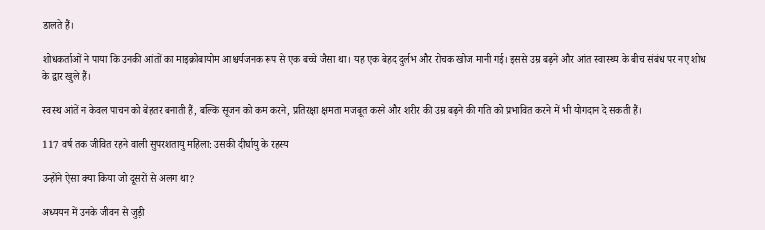डालते हैं।

शोधकर्ताओं ने पाया कि उनकी आंतों का माइक्रोबायोम आश्चर्यजनक रूप से एक बच्चे जैसा था। यह एक बेहद दुर्लभ और रोचक खोज मानी गई। इससे उम्र बढ़ने और आंत स्वास्थ्य के बीच संबंध पर नए शोध के द्वार खुले हैं।

स्वस्थ आंतें न केवल पाचन को बेहतर बनाती हैं, बल्कि सूजन को कम करने, प्रतिरक्षा क्षमता मजबूत करने और शरीर की उम्र बढ़ने की गति को प्रभावित करने में भी योगदान दे सकती हैं।

117 वर्ष तक जीवित रहने वाली सुपरशतायु महिला: उसकी दीर्घायु के रहस्य

उन्होंने ऐसा क्या किया जो दूसरों से अलग था?

अध्ययन में उनके जीवन से जुड़ी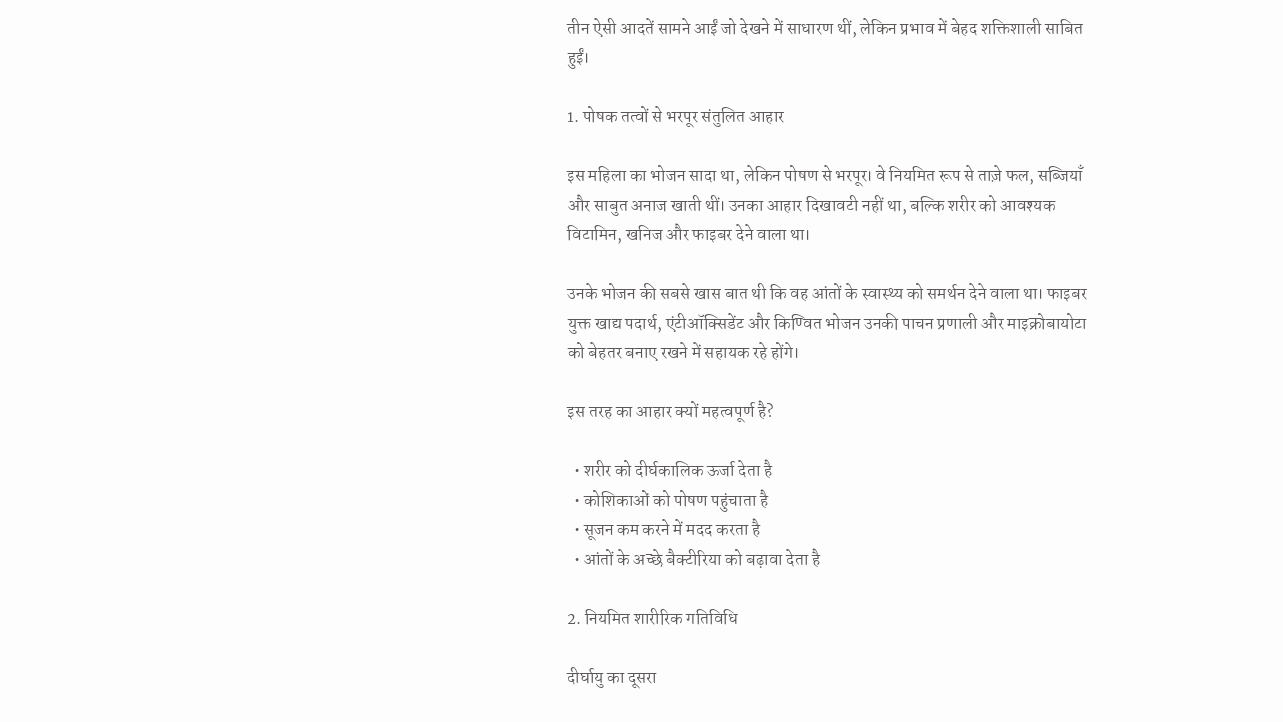तीन ऐसी आदतें सामने आईं जो देखने में साधारण थीं, लेकिन प्रभाव में बेहद शक्तिशाली साबित हुईं।

1. पोषक तत्वों से भरपूर संतुलित आहार

इस महिला का भोजन सादा था, लेकिन पोषण से भरपूर। वे नियमित रूप से ताज़े फल, सब्जियाँ और साबुत अनाज खाती थीं। उनका आहार दिखावटी नहीं था, बल्कि शरीर को आवश्यक विटामिन, खनिज और फाइबर देने वाला था।

उनके भोजन की सबसे खास बात थी कि वह आंतों के स्वास्थ्य को समर्थन देने वाला था। फाइबर युक्त खाद्य पदार्थ, एंटीऑक्सिडेंट और किण्वित भोजन उनकी पाचन प्रणाली और माइक्रोबायोटा को बेहतर बनाए रखने में सहायक रहे होंगे।

इस तरह का आहार क्यों महत्वपूर्ण है?

  • शरीर को दीर्घकालिक ऊर्जा देता है
  • कोशिकाओं को पोषण पहुंचाता है
  • सूजन कम करने में मदद करता है
  • आंतों के अच्छे बैक्टीरिया को बढ़ावा देता है

2. नियमित शारीरिक गतिविधि

दीर्घायु का दूसरा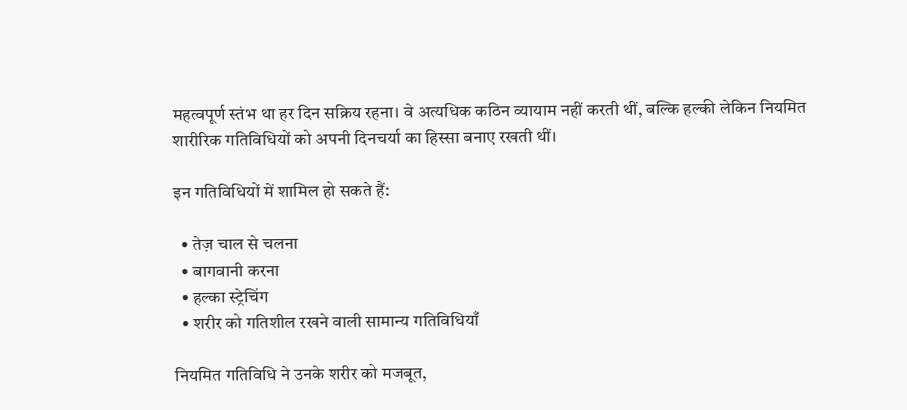महत्वपूर्ण स्तंभ था हर दिन सक्रिय रहना। वे अत्यधिक कठिन व्यायाम नहीं करती थीं, बल्कि हल्की लेकिन नियमित शारीरिक गतिविधियों को अपनी दिनचर्या का हिस्सा बनाए रखती थीं।

इन गतिविधियों में शामिल हो सकते हैं:

  • तेज़ चाल से चलना
  • बागवानी करना
  • हल्का स्ट्रेचिंग
  • शरीर को गतिशील रखने वाली सामान्य गतिविधियाँ

नियमित गतिविधि ने उनके शरीर को मजबूत,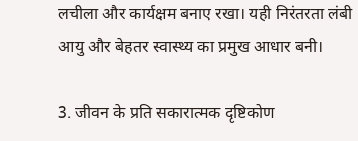लचीला और कार्यक्षम बनाए रखा। यही निरंतरता लंबी आयु और बेहतर स्वास्थ्य का प्रमुख आधार बनी।

3. जीवन के प्रति सकारात्मक दृष्टिकोण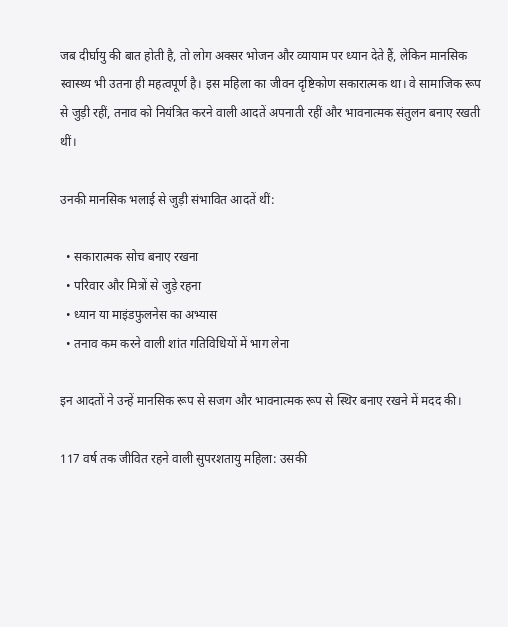जब दीर्घायु की बात होती है, तो लोग अक्सर भोजन और व्यायाम पर ध्यान देते हैं, लेकिन मानसिक स्वास्थ्य भी उतना ही महत्वपूर्ण है। इस महिला का जीवन दृष्टिकोण सकारात्मक था। वे सामाजिक रूप से जुड़ी रहीं, तनाव को नियंत्रित करने वाली आदतें अपनाती रहीं और भावनात्मक संतुलन बनाए रखती थीं।

उनकी मानसिक भलाई से जुड़ी संभावित आदतें थीं:

  • सकारात्मक सोच बनाए रखना
  • परिवार और मित्रों से जुड़े रहना
  • ध्यान या माइंडफुलनेस का अभ्यास
  • तनाव कम करने वाली शांत गतिविधियों में भाग लेना

इन आदतों ने उन्हें मानसिक रूप से सजग और भावनात्मक रूप से स्थिर बनाए रखने में मदद की।

117 वर्ष तक जीवित रहने वाली सुपरशतायु महिला: उसकी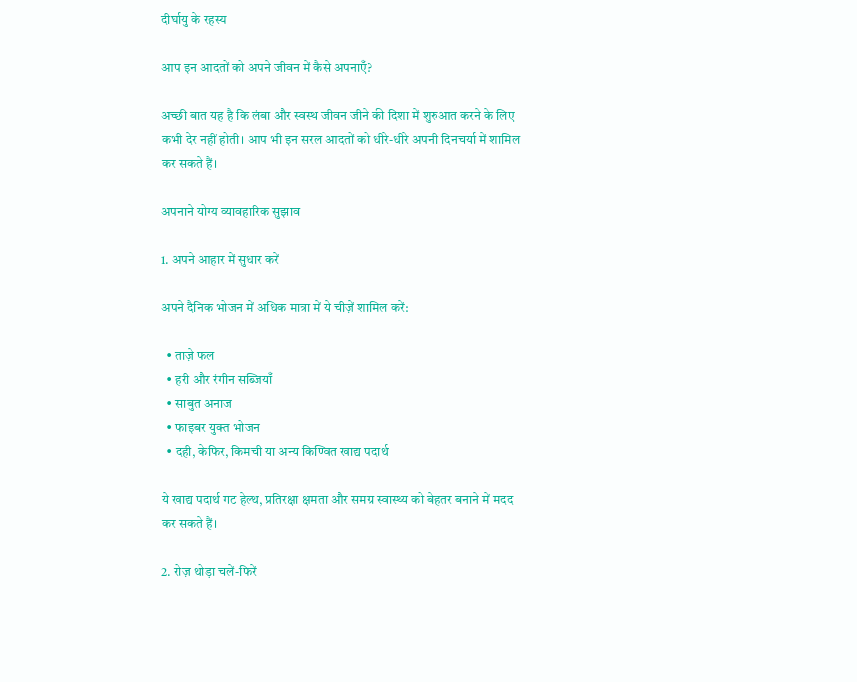दीर्घायु के रहस्य

आप इन आदतों को अपने जीवन में कैसे अपनाएँ?

अच्छी बात यह है कि लंबा और स्वस्थ जीवन जीने की दिशा में शुरुआत करने के लिए कभी देर नहीं होती। आप भी इन सरल आदतों को धीरे-धीरे अपनी दिनचर्या में शामिल कर सकते हैं।

अपनाने योग्य व्यावहारिक सुझाव

1. अपने आहार में सुधार करें

अपने दैनिक भोजन में अधिक मात्रा में ये चीज़ें शामिल करें:

  • ताज़े फल
  • हरी और रंगीन सब्जियाँ
  • साबुत अनाज
  • फाइबर युक्त भोजन
  • दही, केफिर, किमची या अन्य किण्वित खाद्य पदार्थ

ये खाद्य पदार्थ गट हेल्थ, प्रतिरक्षा क्षमता और समग्र स्वास्थ्य को बेहतर बनाने में मदद कर सकते हैं।

2. रोज़ थोड़ा चलें-फिरें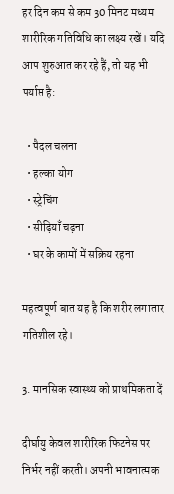हर दिन कम से कम 30 मिनट मध्यम शारीरिक गतिविधि का लक्ष्य रखें। यदि आप शुरुआत कर रहे हैं, तो यह भी पर्याप्त है:

  • पैदल चलना
  • हल्का योग
  • स्ट्रेचिंग
  • सीढ़ियाँ चढ़ना
  • घर के कामों में सक्रिय रहना

महत्वपूर्ण बात यह है कि शरीर लगातार गतिशील रहे।

3. मानसिक स्वास्थ्य को प्राथमिकता दें

दीर्घायु केवल शारीरिक फिटनेस पर निर्भर नहीं करती। अपनी भावनात्मक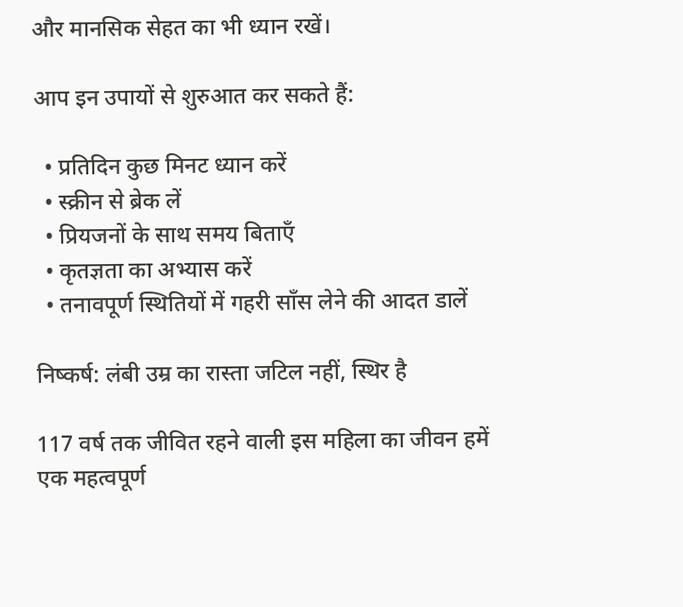और मानसिक सेहत का भी ध्यान रखें।

आप इन उपायों से शुरुआत कर सकते हैं:

  • प्रतिदिन कुछ मिनट ध्यान करें
  • स्क्रीन से ब्रेक लें
  • प्रियजनों के साथ समय बिताएँ
  • कृतज्ञता का अभ्यास करें
  • तनावपूर्ण स्थितियों में गहरी साँस लेने की आदत डालें

निष्कर्ष: लंबी उम्र का रास्ता जटिल नहीं, स्थिर है

117 वर्ष तक जीवित रहने वाली इस महिला का जीवन हमें एक महत्वपूर्ण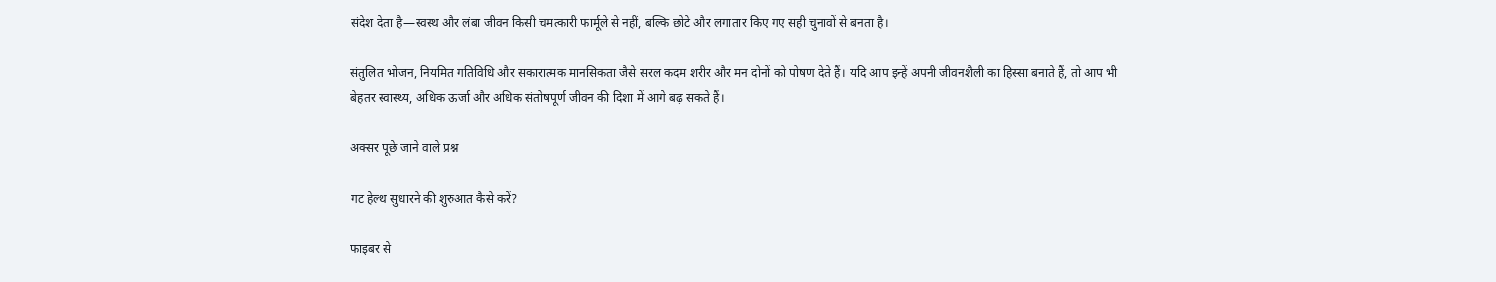संदेश देता है—स्वस्थ और लंबा जीवन किसी चमत्कारी फार्मूले से नहीं, बल्कि छोटे और लगातार किए गए सही चुनावों से बनता है।

संतुलित भोजन, नियमित गतिविधि और सकारात्मक मानसिकता जैसे सरल कदम शरीर और मन दोनों को पोषण देते हैं। यदि आप इन्हें अपनी जीवनशैली का हिस्सा बनाते हैं, तो आप भी बेहतर स्वास्थ्य, अधिक ऊर्जा और अधिक संतोषपूर्ण जीवन की दिशा में आगे बढ़ सकते हैं।

अक्सर पूछे जाने वाले प्रश्न

गट हेल्थ सुधारने की शुरुआत कैसे करें?

फाइबर से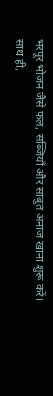भरपूर भोजन जैसे फल, सब्जियाँ और साबुत अनाज खाना शुरू करें। साथ ही,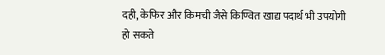दही, केफिर और किमची जैसे किण्वित खाद्य पदार्थ भी उपयोगी हो सकते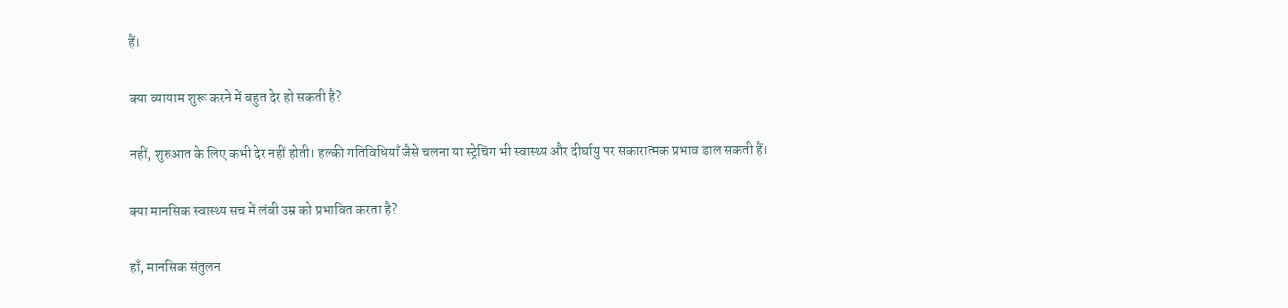हैं।

क्या व्यायाम शुरू करने में बहुत देर हो सकती है?

नहीं, शुरुआत के लिए कभी देर नहीं होती। हल्की गतिविधियाँ जैसे चलना या स्ट्रेचिंग भी स्वास्थ्य और दीर्घायु पर सकारात्मक प्रभाव डाल सकती हैं।

क्या मानसिक स्वास्थ्य सच में लंबी उम्र को प्रभावित करता है?

हाँ, मानसिक संतुलन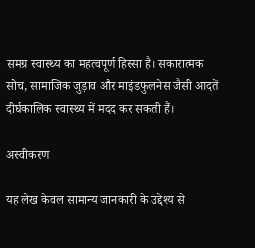समग्र स्वास्थ्य का महत्वपूर्ण हिस्सा है। सकारात्मक सोच, सामाजिक जुड़ाव और माइंडफुलनेस जैसी आदतें दीर्घकालिक स्वास्थ्य में मदद कर सकती हैं।

अस्वीकरण

यह लेख केवल सामान्य जानकारी के उद्देश्य से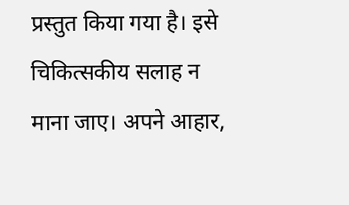प्रस्तुत किया गया है। इसे चिकित्सकीय सलाह न माना जाए। अपने आहार,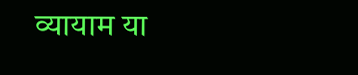व्यायाम या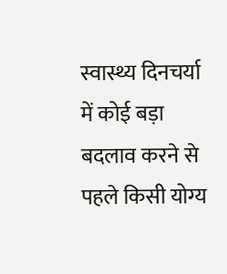स्वास्थ्य दिनचर्या में कोई बड़ा बदलाव करने से पहले किसी योग्य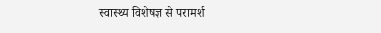स्वास्थ्य विशेषज्ञ से परामर्श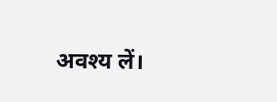अवश्य लें।